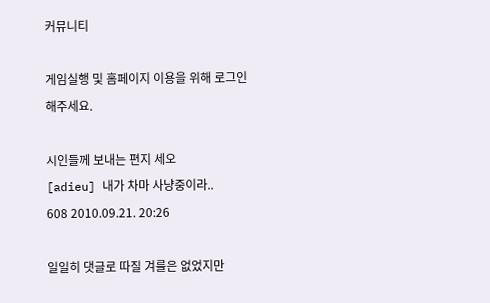커뮤니티

게임실행 및 홈페이지 이용을 위해 로그인 해주세요.

시인들께 보내는 편지 세오
[adieu] 내가 차마 사냥중이라..
608 2010.09.21. 20:26

일일히 댓글로 따질 겨를은 없었지만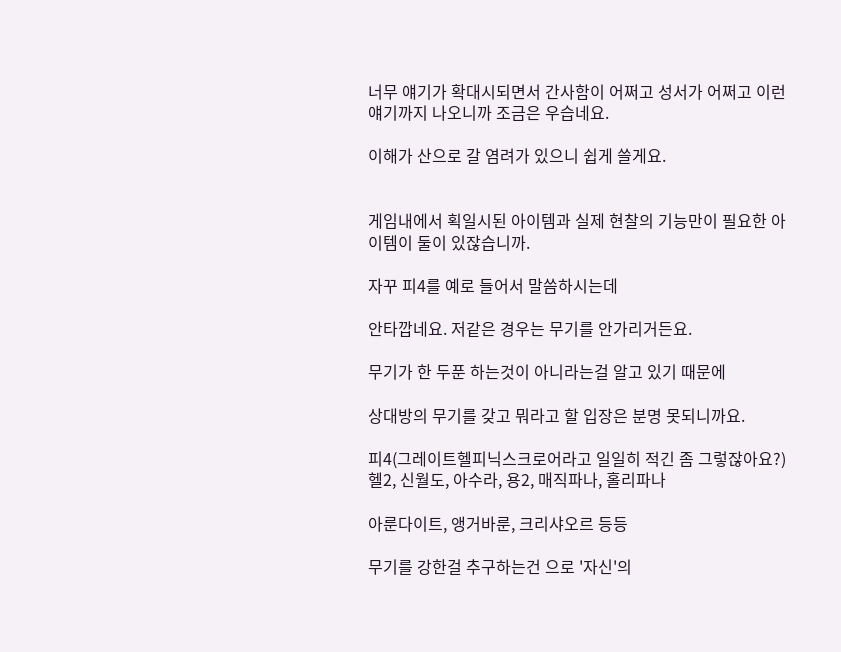너무 얘기가 확대시되면서 간사함이 어쩌고 성서가 어쩌고 이런얘기까지 나오니까 조금은 우습네요.

이해가 산으로 갈 염려가 있으니 쉽게 쓸게요.


게임내에서 획일시된 아이템과 실제 현찰의 기능만이 필요한 아이템이 둘이 있잖습니까.

자꾸 피4를 예로 들어서 말씀하시는데

안타깝네요. 저같은 경우는 무기를 안가리거든요.

무기가 한 두푼 하는것이 아니라는걸 알고 있기 때문에

상대방의 무기를 갖고 뭐라고 할 입장은 분명 못되니까요.

피4(그레이트헬피닉스크로어라고 일일히 적긴 좀 그렇잖아요?)
헬2, 신월도, 아수라, 용2, 매직파나, 홀리파나

아룬다이트, 앵거바룬, 크리샤오르 등등

무기를 강한걸 추구하는건 으로 '자신'의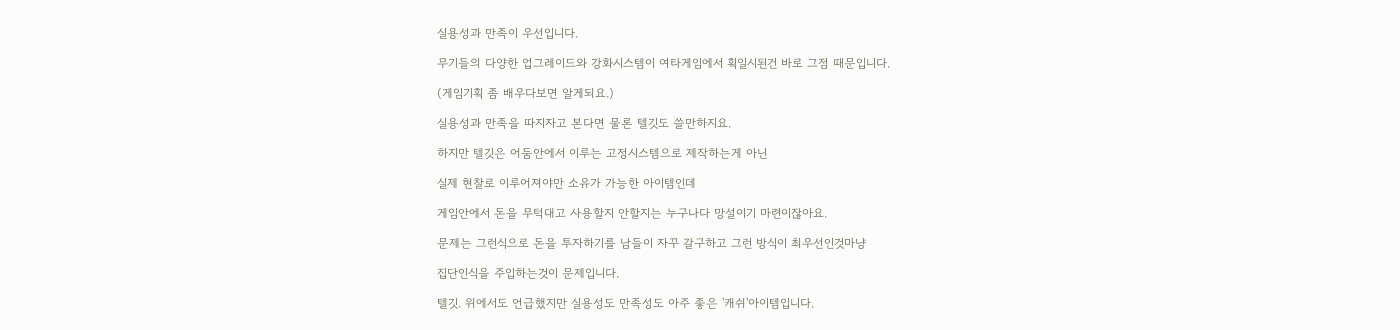실용성과 만족이 우선입니다.

무기들의 다양한 업그레이드와 강화시스템이 여타게임에서 획일시된건 바로 그점 때문입니다.

(게임기획 좀 배우다보면 알게되요.)

실용성과 만족을 따지자고 본다면 물론 텔깃도 쓸만하지요.

하지만 텔깃은 어둠안에서 이루는 고정시스템으로 제작하는게 아닌

실제 현찰로 이루어져야만 소유가 가능한 아이템인데

게임안에서 돈을 무턱대고 사용할지 안할지는 누구나다 망설이기 마련이잖아요.

문제는 그런식으로 돈을 투자하기를 남들이 자꾸 갈구하고 그런 방식이 최우선인것마냥

집단인식을 주입하는것이 문제입니다.

텔깃. 위에서도 언급했지만 실용성도 만족성도 아주 좋은 '캐쉬'아이템입니다.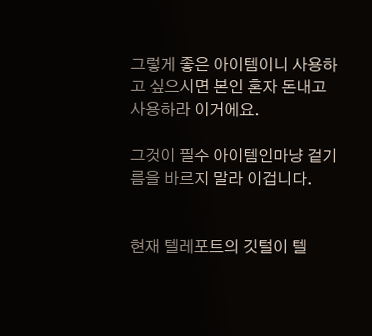그렇게 좋은 아이템이니 사용하고 싶으시면 본인 혼자 돈내고 사용하라 이거에요.

그것이 필수 아이템인마냥 겉기름을 바르지 말라 이겁니다.


현재 텔레포트의 깃털이 텔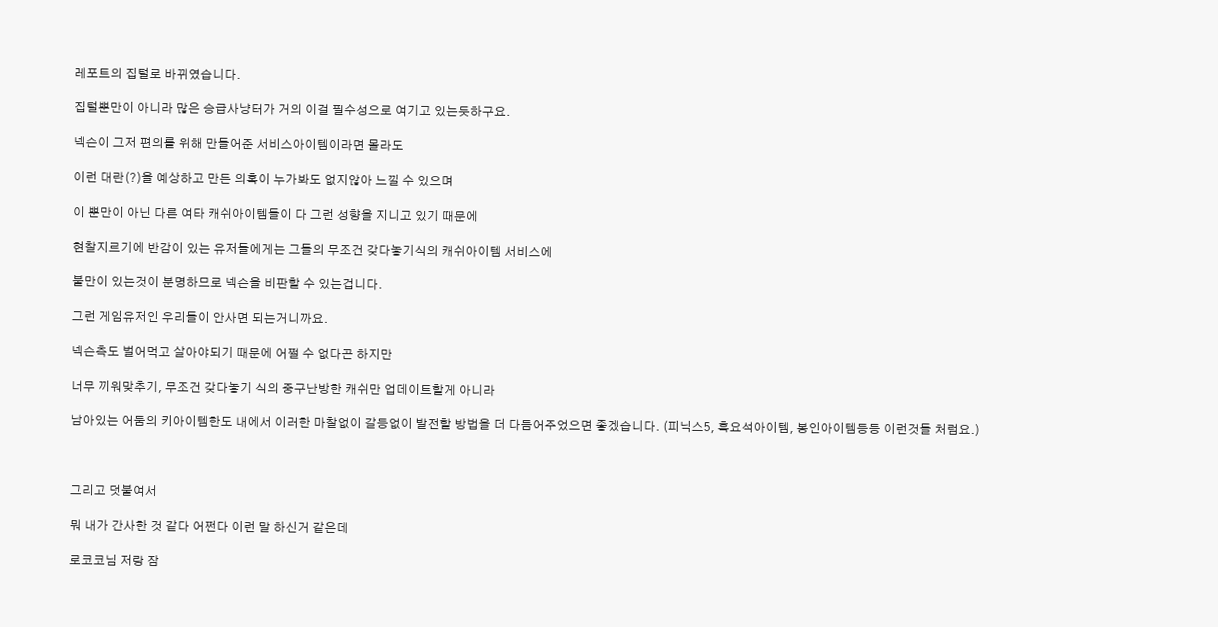레포트의 집털로 바뀌였습니다.

집털뿐만이 아니라 많은 승급사냥터가 거의 이걸 필수성으로 여기고 있는듯하구요.

넥슨이 그저 편의를 위해 만들어준 서비스아이템이라면 몰라도

이런 대란(?)을 예상하고 만든 의혹이 누가봐도 없지않아 느낄 수 있으며

이 뿐만이 아닌 다른 여타 캐쉬아이템들이 다 그런 성향을 지니고 있기 때문에

현찰지르기에 반감이 있는 유저들에게는 그들의 무조건 갖다놓기식의 캐쉬아이템 서비스에

불만이 있는것이 분명하므로 넥슨을 비판할 수 있는겁니다.

그런 게임유저인 우리들이 안사면 되는거니까요.

넥슨측도 벌어먹고 살아야되기 때문에 어쩔 수 없다곤 하지만

너무 끼워맞추기, 무조건 갖다놓기 식의 중구난방한 캐쉬만 업데이트할게 아니라

남아있는 어둠의 키아이템한도 내에서 이러한 마찰없이 갈등없이 발전할 방법을 더 다듬어주었으면 좋겠습니다. (피닉스5, 흑요석아이템, 봉인아이템등등 이런것들 처럼요.)



그리고 덧붙여서

뭐 내가 간사한 것 같다 어쩐다 이런 말 하신거 같은데

로코코님 저랑 잠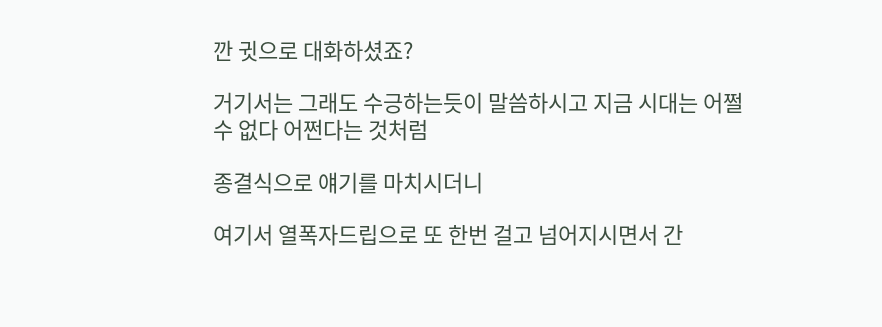깐 귓으로 대화하셨죠?

거기서는 그래도 수긍하는듯이 말씀하시고 지금 시대는 어쩔 수 없다 어쩐다는 것처럼

종결식으로 얘기를 마치시더니

여기서 열폭자드립으로 또 한번 걸고 넘어지시면서 간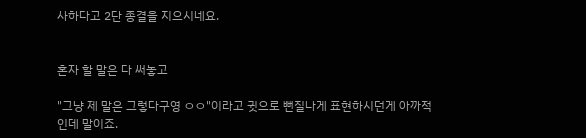사하다고 2단 종결을 지으시네요.


혼자 할 말은 다 써놓고

"그냥 제 말은 그렇다구영 ㅇㅇ"이라고 귓으로 뻔질나게 표현하시던게 아까적인데 말이죠.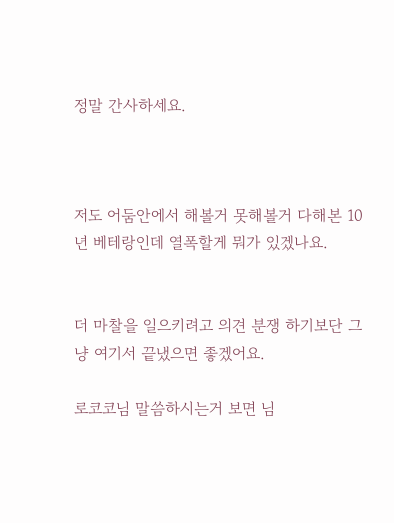정말 간사하세요.



저도 어둠안에서 해볼거 못해볼거 다해본 10년 베테랑인데 열폭할게 뭐가 있겠나요.


더 마찰을 일으키려고 의견 분쟁 하기보단 그냥 여기서 끝냈으면 좋겠어요.

로코코님 말씀하시는거 보면 님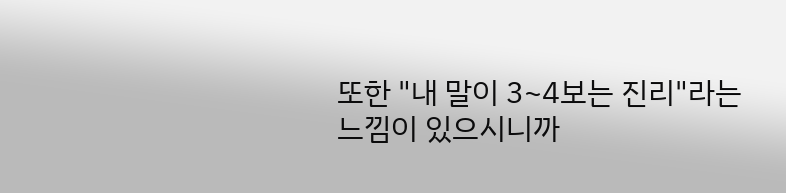또한 "내 말이 3~4보는 진리"라는 느낌이 있으시니까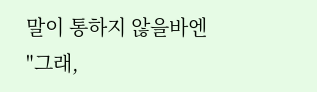말이 통하지 않을바엔 "그래,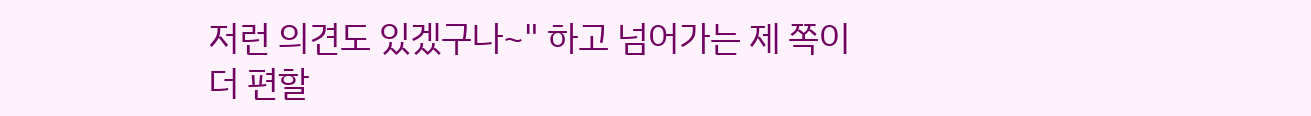저런 의견도 있겠구나~" 하고 넘어가는 제 쪽이 더 편할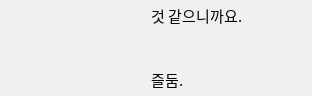것 같으니까요.


즐둠.